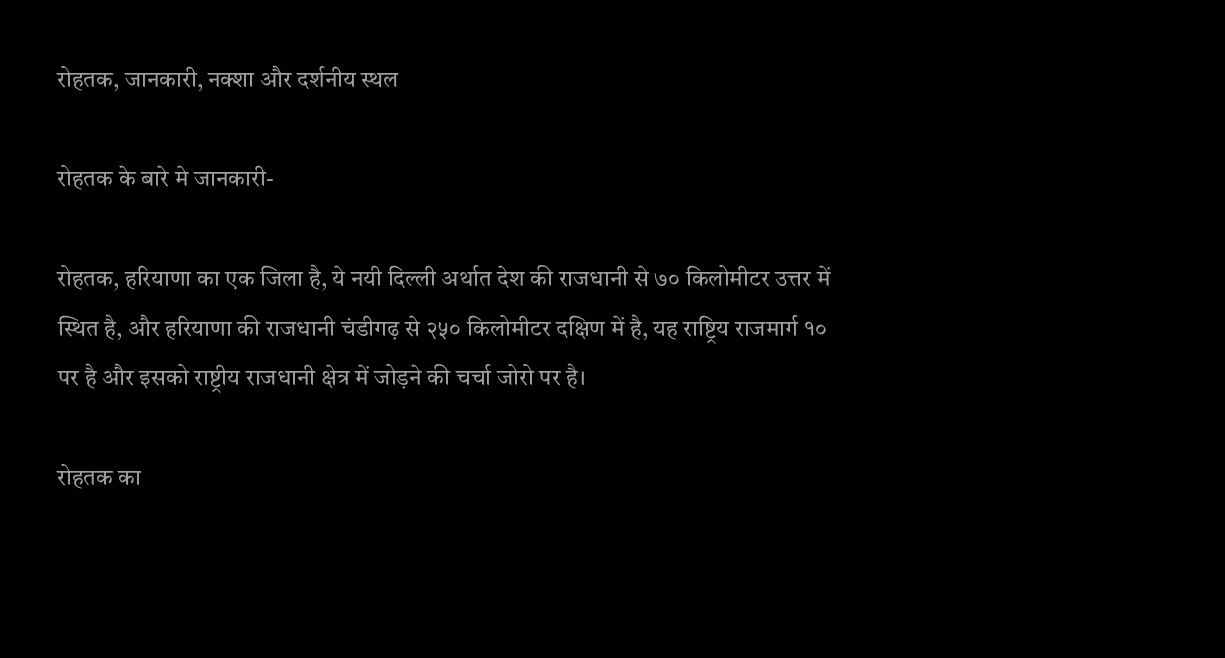रोहतक, जानकारी, नक्शा और दर्शनीय स्थल

रोहतक के बारे मे जानकारी-

रोहतक, हरियाणा का एक जिला है, ये नयी दिल्ली अर्थात देश की राजधानी से ७० किलोमीटर उत्तर में स्थित है, और हरियाणा की राजधानी चंडीगढ़ से २५० किलोमीटर दक्षिण में है, यह राष्ट्रिय राजमार्ग १० पर है और इसको राष्ट्रीय राजधानी क्षेत्र में जोड़ने की चर्चा जोरो पर है।

रोहतक का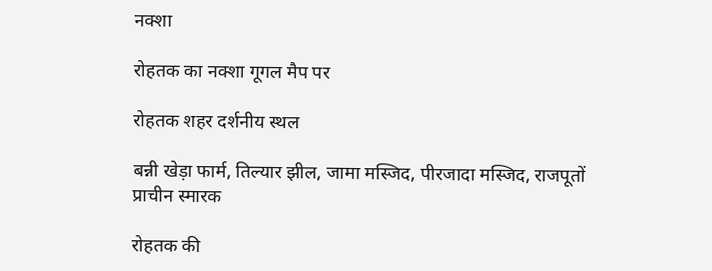नक्शा

रोहतक का नक्शा गूगल मैप पर

रोहतक शहर दर्शनीय स्थल

बन्नी खेड़ा फार्म, तिल्यार झील, जामा मस्जिद, पीरजादा मस्जिद, राजपूतों प्राचीन स्मारक

रोहतक की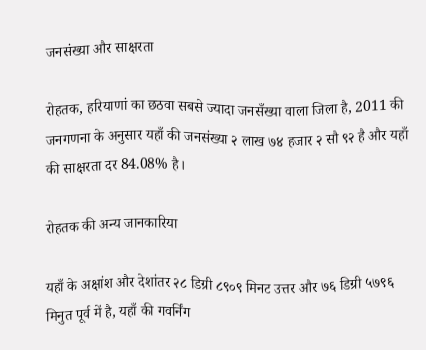जनसंख्या और साक्षरता

रोहतक, हरियाणां का छठवा सबसे ज्यादा जनसँख्या वाला जिला है, 2011 की जनगणना के अनुसार यहाँ की जनसंख्या २ लाख ७४ हजार २ सौ ९२ है और यहाँ की साक्षरता दर 84.08% है।

रोहतक की अन्य जानकारिया

यहाँ के अक्षांश और देशांतर २८ डिग्री ८९०९ मिनट उत्तर और ७६ डिग्री ५७९६ मिनुत पूर्व में है, यहाँ की गवर्निंग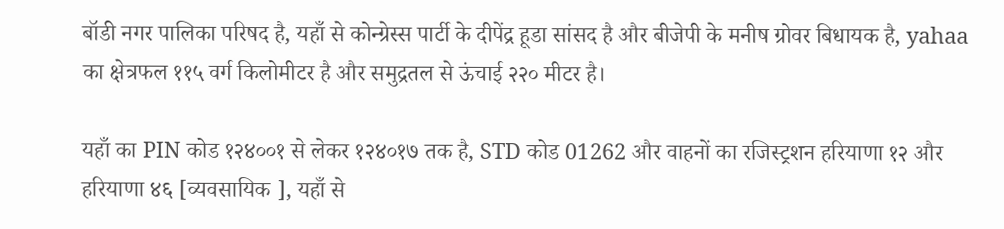बॉडी नगर पालिका परिषद है, यहाँ से कोन्ग्रेस्स पार्टी के दीपेंद्र हूडा सांसद है और बीजेपी के मनीष ग्रोवर बिधायक है, yahaa का क्षेत्रफल ११५ वर्ग किलोमीटर है और समुद्रतल से ऊंचाई २२० मीटर है।

यहाँ का PIN कोड १२४००१ से लेकर १२४०१७ तक है, STD कोड 01262 और वाहनों का रजिस्ट्रशन हरियाणा १२ और हरियाणा ४६ [व्यवसायिक ], यहाँ से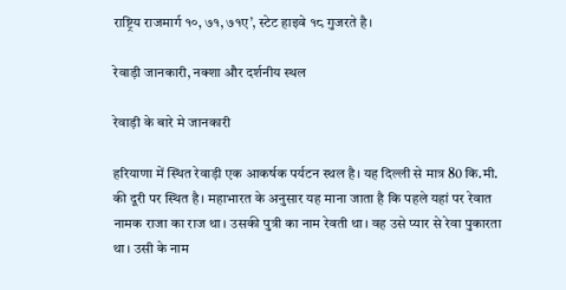राष्ट्रिय राजमार्ग १०, ७१, ७१ए’, स्टेट हाइवे १८ गुजरते है।

रेवाड़ी जानकारी, नक्शा और दर्शनीय स्थल

रेवाड़ी के बारे मे जानकारी

हरियाणा में स्थित रेवाड़ी एक आकर्षक पर्यटन स्‍थल है। यह दिल्ली से मात्र 80 कि.मी. की दूरी पर स्थित है। महाभारत के अनुसार यह माना जाता है कि पहले यहां पर रेवात नामक राजा का राज था। उसकी पुत्री का नाम रेवती था। वह उसे प्यार से रेवा पुकारता था। उसी के नाम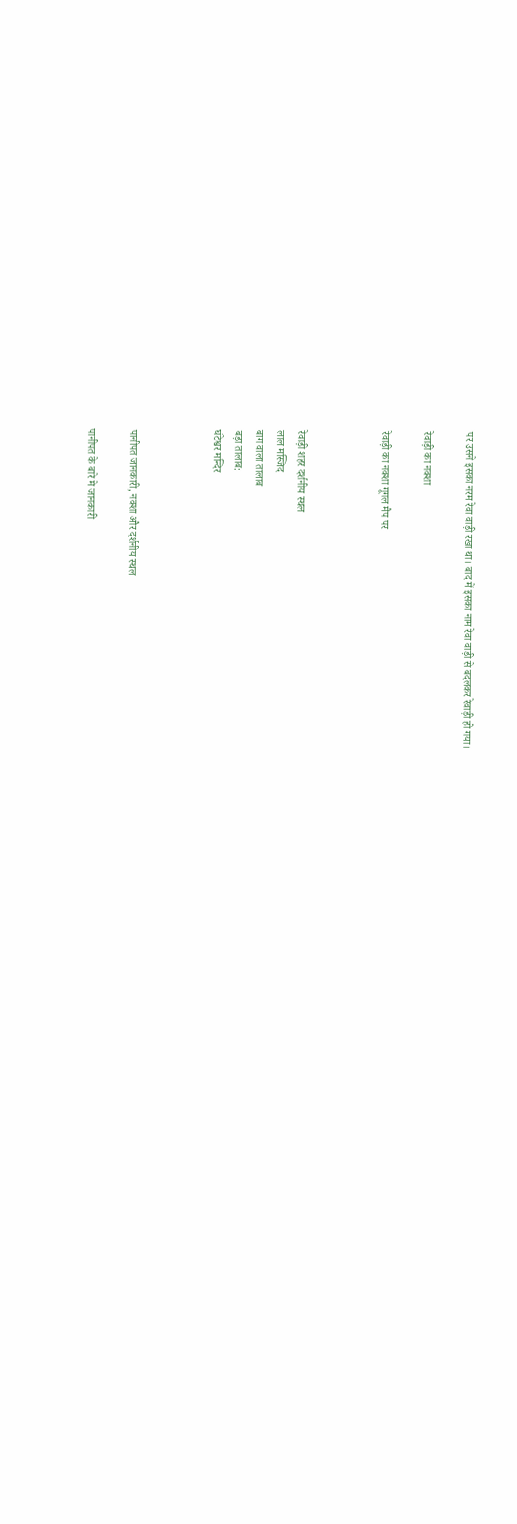पर उसने इसका नरम रेवा वाड़ी रखा था। बाद में इसका नाम रेवा वाड़ी से बदलकर रेवाड़ी हो गया।

रेवाड़ी का नक्शा

रेवाड़ी का नक्शा गूगल मैप पर



रेवाड़ी शहर दर्शनीय स्थल
लाल मस्जिद
बाग वाला तालाब
बड़ा तालाब:
घंटेश्वर मन्दिर



पानीपत जानकारी, नक्शा और दर्शनीय स्थल

पानीपत के बारे मे जानकारी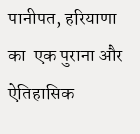पानीपत, हरियाणा का  एक पुराना और ऐतिहासिक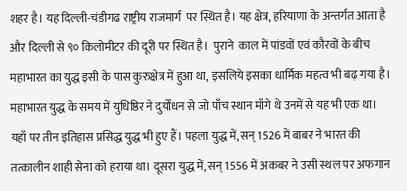शहर है। यह दिल्ली-चंडीगढ राष्ट्रीय राजमार्ग  पर स्थित है। यह क्षेत्र, हरियाणा के अन्तर्गत आता है और दिल्ली से ९० किलोमीटर की दूरी पर स्थित है।  पुराने  काल में पांडवों एवं कौरवों के बीच महाभारत का युद्ध इसी के पास कुरुक्षेत्र में हुआ था, इसलिये इसका धार्मिक महत्व भी बढ़ गया है। महाभारत युद्ध के समय में युधिष्ठिर ने दुर्योधन से जो पाँच स्थान माँगे थे उनमें से यह भी एक था। यहाँ पर तीन इतिहास प्रसिद्ध युद्ध भी हुए हैं। पहला युद्ध में, सन्‌ 1526 में बाबर ने भारत की तत्कालीन शाही सेना को हराया था। दूसरा युद्ध में, सन्‌ 1556 में अकबर ने उसी स्थल पर अफगान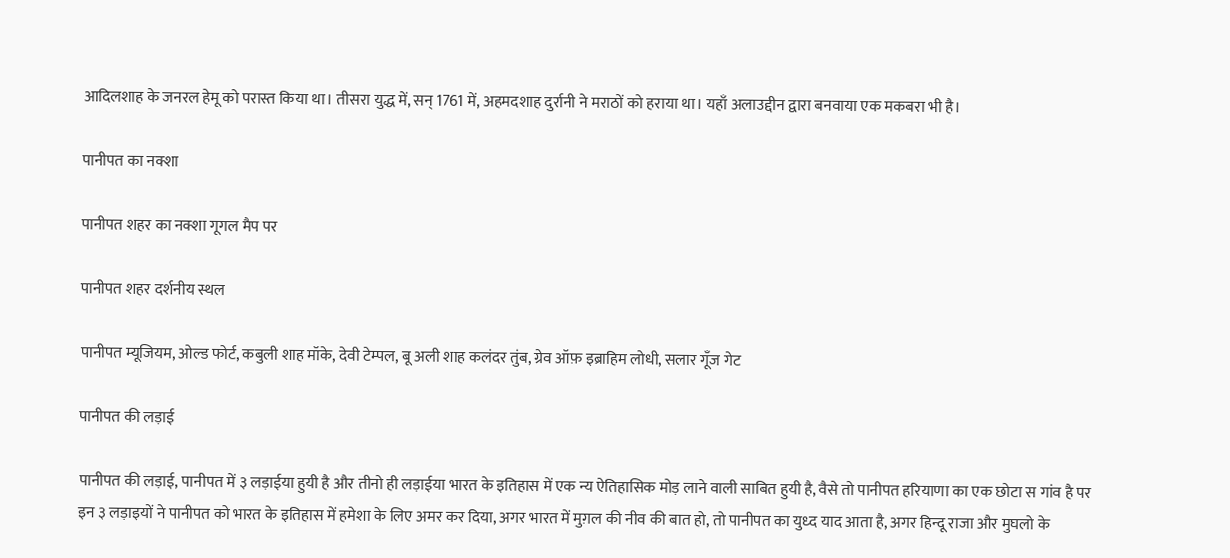आदिलशाह के जनरल हेमू को परास्त किया था। तीसरा युद्ध में, सन्‌ 1761 में, अहमदशाह दुर्रानी ने मराठों को हराया था। यहाँ अलाउद्दीन द्वारा बनवाया एक मकबरा भी है।

पानीपत का नक्शा

पानीपत शहर का नक्शा गूगल मैप पर

पानीपत शहर दर्शनीय स्थल

पानीपत म्यूजियम, ओल्ड फोर्ट, कबुली शाह मॉके, देवी टेम्पल, बू अली शाह कलंदर तुंब, ग्रेव ऑफ़ इब्राहिम लोधी, सलार गूँज गेट

पानीपत की लड़ाई

पानीपत की लड़ाई, पानीपत में ३ लड़ाईया हुयी है और तीनो ही लड़ाईया भारत के इतिहास में एक न्य ऐतिहासिक मोड़ लाने वाली साबित हुयी है, वैसे तो पानीपत हरियाणा का एक छोटा स गांव है पर इन ३ लड़ाइयों ने पानीपत को भारत के इतिहास में हमेशा के लिए अमर कर दिया, अगर भारत में मुग़ल की नीव की बात हो, तो पानीपत का युध्द याद आता है, अगर हिन्दू राजा और मुघलो के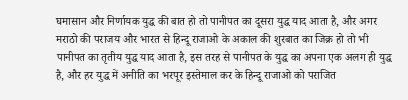घमासान और निर्णायक युद्ध की बात हो तो पानीपत का दूसरा युद्ध याद आता है, और अगर मराठो की पराजय और भारत से हिन्दू राजाओ के अकाल की शुरबात का जिक्र हो तो भी पानीपत का तृतीय युद्ध याद आता है, इस तरह से पानीपत के युद्ध का अपना एक अलग ही युद्ध है, और हर युद्ध में अनीति का भरपूर इस्तेमाल कर के हिन्दू राजाओ को पराजित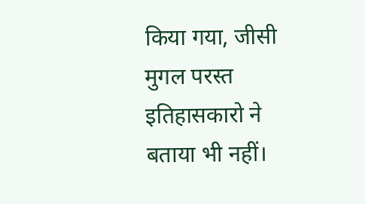किया गया, जीसी मुगल परस्त इतिहासकारो ने बताया भी नहीं।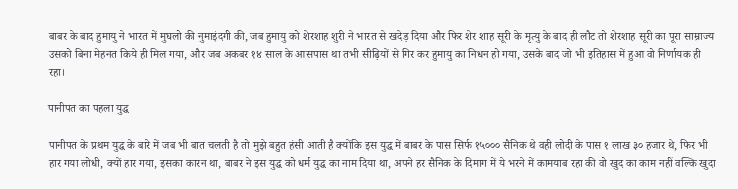बाबर के बाद हुमायु ने भारत में मुघलो की नुमाइंदगी की, जब हुमायु को शेरशाह शुरी ने भारत से खदेड़ दिया और फिर शेर शाह सूरी के मृत्यु के बाद ही लौट तो शेरशाह सूरी का पूरा साम्राज्य उसको बिना मेहनत किये ही मिल गया, और जब अकबर १४ साल के आसपास था तभी सीढ़ियों से गिर कर हुमायु का निधन हो गया, उसके बाद जो भी इतिहास में हुआ वो निर्णायक ही रहा।

पानीपत का पहला युद्ध

पानीपत के प्रथम युद्ध के बारे में जब भी बात चलती है तो मुझे बहुत हंसी आती है क्योंकि इस युद्ध में बाबर के पास सिर्फ १५००० सैनिक थे वही लोदी के पास १ लाख ३० हजार थे, फिर भी हार गया लोधी, क्यों हार गया, इसका कारन था, बाबर ने इस युद्ध को धर्म युद्ध का नाम दिया था, अपने हर सैनिक के दिमाग में ये भरने में कामयाब रहा की वो खुद का काम नहीं वल्कि खुदा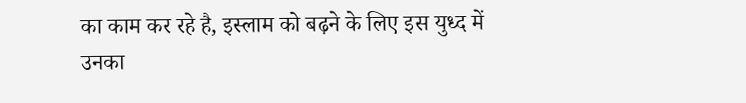का काम कर रहे है, इस्लाम को बढ़ने के लिए इस युध्द में उनका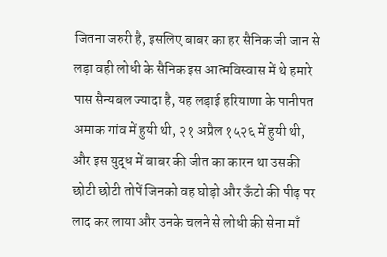जितना जरुरी है, इसलिए बाबर का हर सैनिक जी जान से लड़ा वही लोधी के सैनिक इस आत्मविस्वास में थे हमारे पास सैन्यबल ज्यादा है, यह लड़ाई हरियाणा के पानीपत अमाक गांव में हुयी थी, २१ अप्रैल १५२६ में हुयी थी, और इस युद्ध में बाबर की जीत का कारन था उसकी छोटी छोटी तोपें जिनको वह घोड़ो और ऊँटो की पीढ़ पर लाद कर लाया और उनके चलने से लोधी की सेना माँ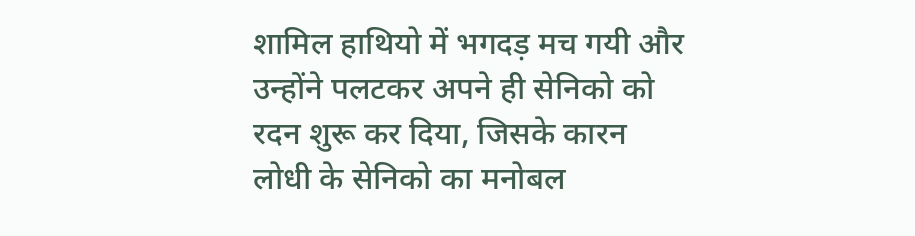शामिल हाथियो में भगदड़ मच गयी और उन्होंने पलटकर अपने ही सेनिको को रदन शुरू कर दिया, जिसके कारन लोधी के सेनिको का मनोबल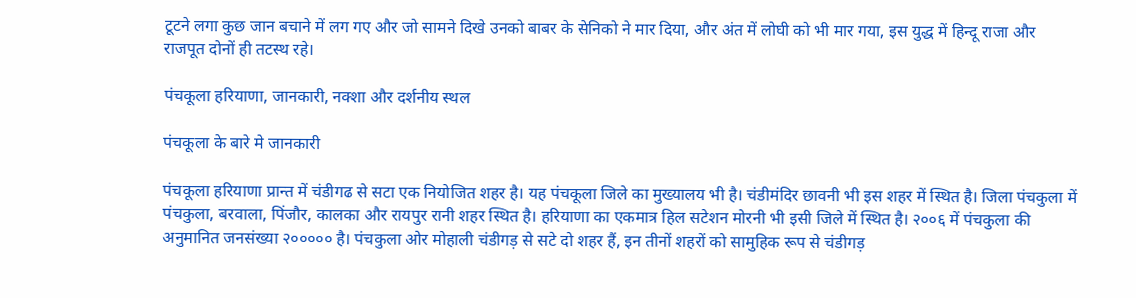टूटने लगा कुछ जान बचाने में लग गए और जो सामने दिखे उनको बाबर के सेनिको ने मार दिया, और अंत में लोघी को भी मार गया, इस युद्ध में हिन्दू राजा और राजपूत दोनों ही तटस्थ रहे।

पंचकूला हरियाणा, जानकारी, नक्शा और दर्शनीय स्थल

पंचकूला के बारे मे जानकारी

पंचकूला हरियाणा प्रान्त में चंडीगढ से सटा एक नियोजित शहर है। यह पंचकूला जिले का मुख्यालय भी है। चंडीमंदिर छावनी भी इस शहर में स्थित है। जिला पंचकुला में पंचकुला, बरवाला, पिंजौर, कालका और रायपुर रानी शहर स्थित है। हरियाणा का एकमात्र हिल सटेशन मोरनी भी इसी जिले में स्थित है। २००६ में पंचकुला की अनुमानित जनसंख्या २००००० है। पंचकुला ओर मोहाली चंडीगड़ से सटे दो शहर हैं, इन तीनों शहरों को सामुहिक रूप से चंडीगड़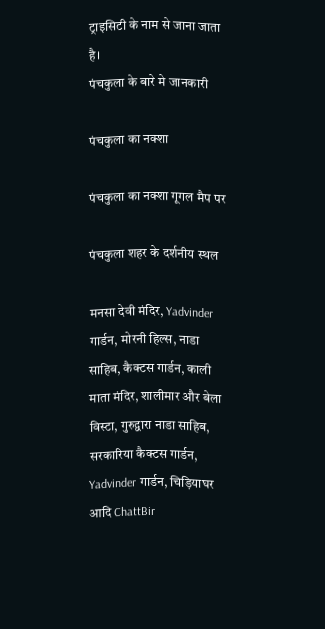ट्राइसिटी के नाम से जाना जाता है।
पंचकुला के बारे मे जानकारी

पंचकुला का नक्शा

पंचकुला का नक्शा गूगल मैप पर

पंचकुला शहर के दर्शनीय स्थल

मनसा देवी मंदिर, Yadvinder गार्डन, मोरनी हिल्स, नाडा साहिब, कैक्टस गार्डन, काली माता मंदिर, शालीमार और बेला विस्टा, गुरुद्वारा नाडा साहिब, सरकारिया कैक्टस गार्डन, Yadvinder गार्डन, चिड़ियाघर आदि ChattBir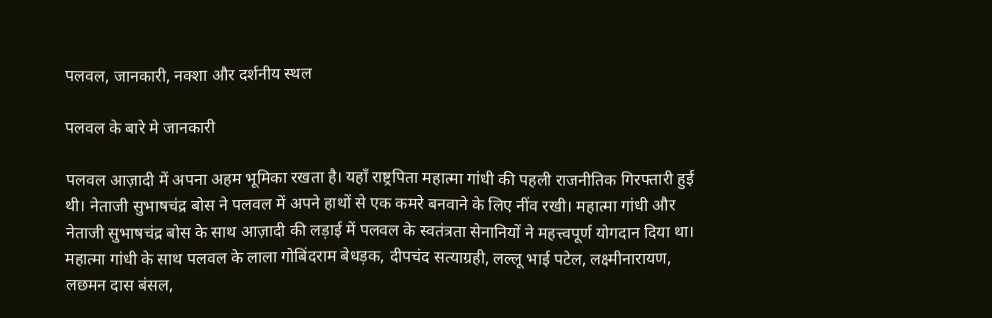पलवल, जानकारी, नक्शा और दर्शनीय स्थल

पलवल के बारे मे जानकारी

पलवल आज़ादी में अपना अहम भूमिका रखता है। यहाँ राष्ट्रपिता महात्मा गांधी की पहली राजनीतिक गिरफ्तारी हुई थी। नेताजी सुभाषचंद्र बोस ने पलवल में अपने हाथों से एक कमरे बनवाने के लिए नींव रखी। महात्मा गांधी और नेताजी सुभाषचंद्र बोस के साथ आज़ादी की लड़ाई में पलवल के स्वतंत्रता सेनानियों ने महत्त्वपूर्ण योगदान दिया था। महात्मा गांधी के साथ पलवल के लाला गोबिंदराम बेधड़क, दीपचंद सत्याग्रही, लल्लू भाई पटेल, लक्ष्मीनारायण, लछमन दास बंसल,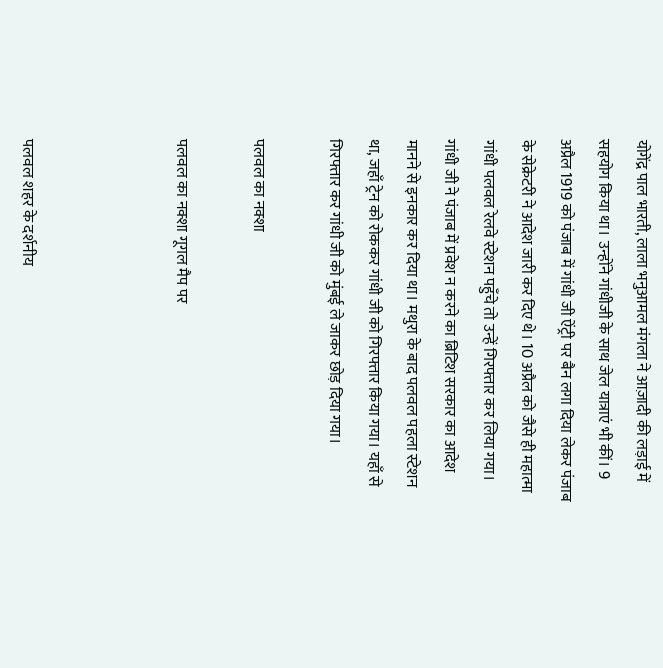योगेंद्र पाल भारती, लाला भनुआमल मंगला ने आज़ादी की लड़ाई में सहयोग किया था। उन्होंने गांधीजी के साथ जेल यात्राएं भी कीं। 9 अप्रैल 1919 को पंजाब में गांधी जी ऐंट्री पर बैन लगा दिया लेकर पंजाब के सेक्रेटरी ने आदेश जारी कर दिए थे। 10 अप्रैल को जैसे ही महात्मा गांधी पलवल रेलवे स्टेशन पहुँचे तो उन्हें गिरफ्तार कर लिया गया। गांधी जी ने पंजाब में प्रवेश न करने का ब्रिटिश सरकार का आदेश मानने से इनकार कर दिया था। मथुरा के बाद पलवल पहला स्टेशन था, जहाँ ट्रेन को रोककर गांधी जी को गिरफ्तार किया गया। यहाँ से गिरफ्तार कर गांधी जी को मुंबई ले जाकर छोड़ दिया गया।

पलवल का नक्शा

पलवल का नक्शा गूगल मैप पर



पलवल शहर के दर्शनीय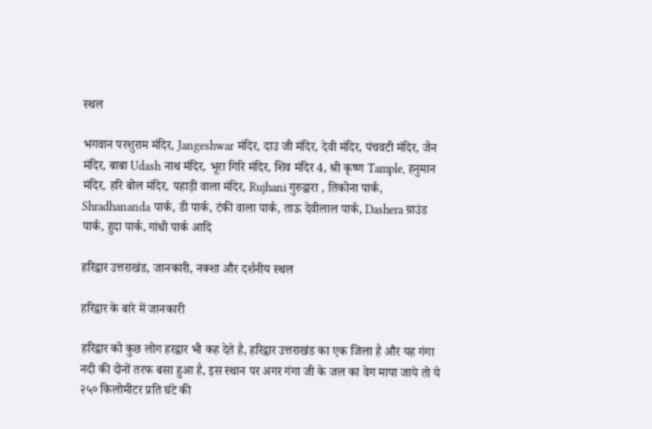स्थल

भगवान परशुराम मंदिर, Jangeshwar मंदिर, दाउ जी मंदिर, देवी मंदिर, पंचवटी मंदिर, जैन मंदिर, बाबा Udash नाथ मंदिर, भूरा गिरि मंदिर, शिव मंदिर 4, श्री कृष्ण Tample, हनुमान मंदिर, हरि बोल मंदिर, पहाड़ी वाला मंदिर, Rujhani गुरुद्वारा , तिकोना पार्क, Shradhananda पार्क, डी पार्क, टंकी वाला पार्क, ताऊ देवीलाल पार्क, Dashera ग्राउंड पार्क, हुदा पार्क, गांधी पार्क आदि

हरिद्वार उत्तराखंड, जानकारी, नक्शा और दर्शनीय स्थल

हरिद्वार के बारे में जानकारी

हरिद्वार को कुछ लोग हरद्वार भी कह देते है, हरिद्वार उत्तराखंड का एक जिला है और यह गंगा नदी की दोनों तरफ बसा हुआ है, इस स्थान पर अगर गंगा जी के जल का वेग मापा जाये तो ये २५० किलोमीटर प्रति घंटे की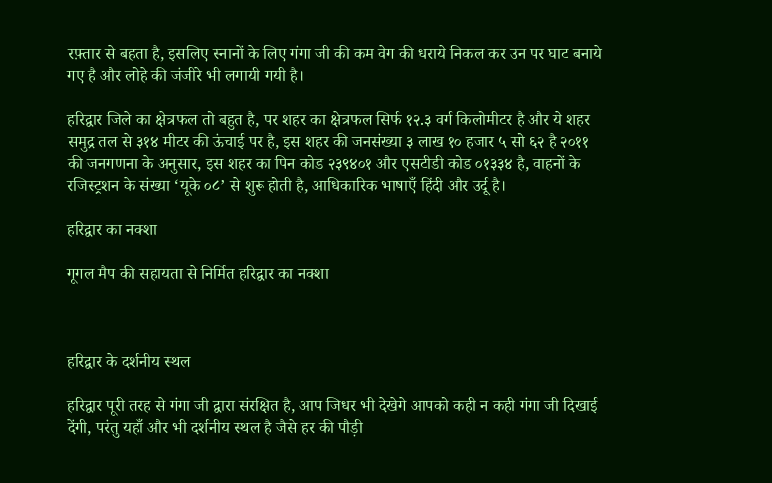रफ़्तार से बहता है, इसलिए स्नानों के लिए गंगा जी की कम वेग की धराये निकल कर उन पर घाट बनाये गए है और लोहे की जंजीरे भी लगायी गयी है।

हरिद्वार जिले का क्षेत्रफल तो बहुत है, पर शहर का क्षेत्रफल सिर्फ १२.३ वर्ग किलोमीटर है और ये शहर समुद्र तल से ३१४ मीटर की ऊंचाई पर है, इस शहर की जनसंख्या ३ लाख १० हजार ५ सो ६२ है २०११ की जनगणना के अनुसार, इस शहर का पिन कोड २३९४०१ और एसटीडी कोड ०१३३४ है, वाहनों के रजिस्ट्रशन के संख्या ‘यूके ०८’ से शुरू होती है, आधिकारिक भाषाएँ हिंदी और उर्दू है।

हरिद्वार का नक्शा

गूगल मैप की सहायता से निर्मित हरिद्वार का नक्शा



हरिद्वार के दर्शनीय स्थल

हरिद्वार पूरी तरह से गंगा जी द्वारा संरक्षित है, आप जिधर भी देखेगे आपको कही न कही गंगा जी दिखाई देंगी, परंतु यहाँ और भी दर्शनीय स्थल है जैसे हर की पौड़ी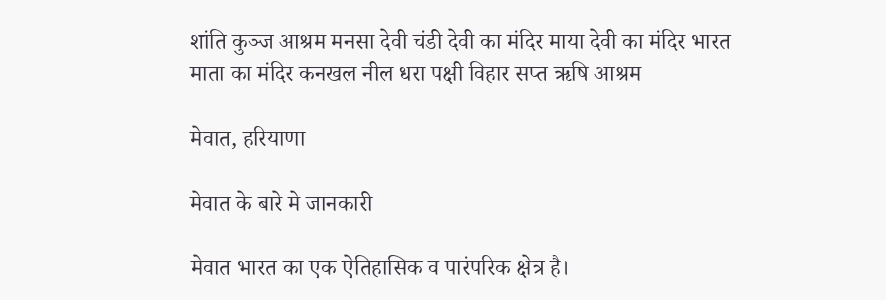शांति कुञ्ज आश्रम मनसा देवी चंडी देवी का मंदिर माया देवी का मंदिर भारत माता का मंदिर कनखल नील धरा पक्षी विहार सप्त ऋषि आश्रम

मेवात, हरियाणा

मेवात के बारे मे जानकारी

मेवात भारत का एक ऐतिहासिक व पारंपरिक क्षेत्र है।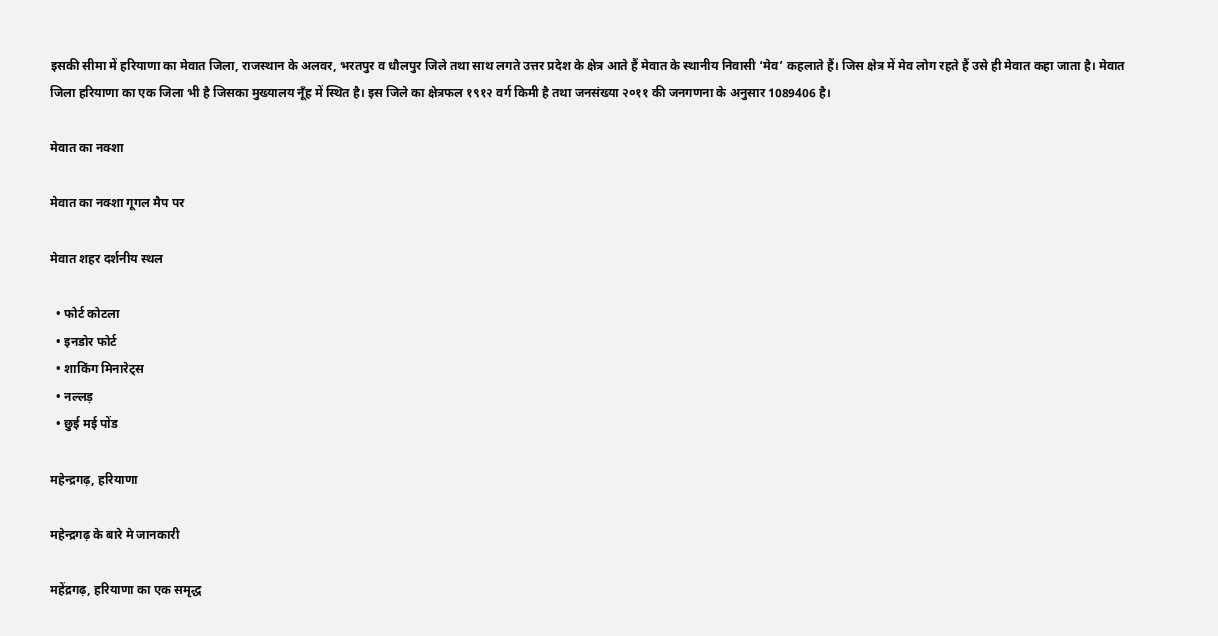इसकी सीमा में हरियाणा का मेवात जिला, राजस्थान के अलवर, भरतपुर व धौलपुर जिले तथा साथ लगते उत्तर प्रदेश के क्षेत्र आते हैं मेवात के स्थानीय निवासी ‘मेव’ कहलाते हैं। जिस क्षेत्र में मेव लोग रहते हैं उसे ही मेवात कहा जाता है। मेवात जिला हरियाणा का एक जिला भी है जिसका मुख्यालय नूँह में स्थित है। इस जिले का क्षेत्रफल १९१२ वर्ग किमी है तथा जनसंख्या २०११ की जनगणना के अनुसार 1089406 है।

मेवात का नक्शा

मेवात का नक्शा गूगल मैप पर

मेवात शहर दर्शनीय स्थल

  • फोर्ट कोटला
  • इनडोर फोर्ट
  • शाकिंग मिनारेट्स
  • नल्लड़
  • छुई मई पोंड

महेन्द्रगढ़, हरियाणा

महेन्द्रगढ़ के बारे मे जानकारी

महेंद्रगढ़, हरियाणा का एक समृद्ध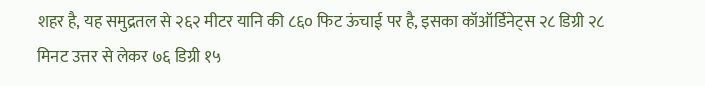शहर है, यह समुद्रतल से २६२ मीटर यानि की ८६० फिट ऊंचाई पर है, इसका कॉऑर्डिनेट्स २८ डिग्री २८ मिनट उत्तर से लेकर ७६ डिग्री १५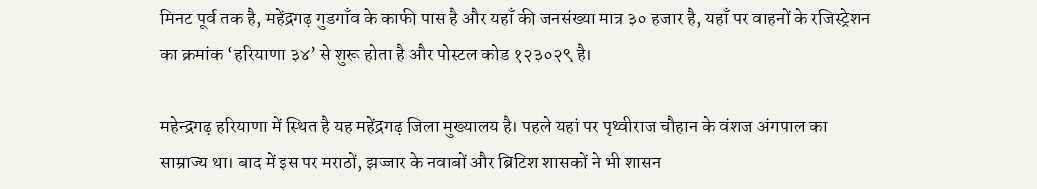मिनट पूर्व तक है, महेंद्रगढ़ गुडगाँव के काफी पास है और यहाँ की जनसंख्या मात्र ३० हजार है, यहाँ पर वाहनों के रजिस्ट्रेशन का क्रमांक ‘हरियाणा ३४’ से शुरू होता है और पोस्टल कोड १२३०२९ है।

महेन्द्रगढ़ हरियाणा में स्थित है यह महेंद्रगढ़ जिला मुख्यालय है। पहले यहां पर पृथ्वीराज चौहान के वंशज अंगपाल का साम्राज्य था। बाद में इस पर मराठों, झज्जार के नवाबों और ब्रिटिश शासकों ने भी शासन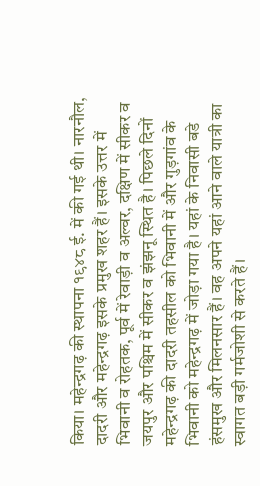किया। महेन्द्रगढ़ की स्थापना १९४८ ई. में की गई थी। नारनौल, दादरी और महेन्द्रगढ़ इसके प्रमुख शहर हैं। इसके उत्तर में भिवानी व रोहतक, पूर्व में रेवाड़ी व अल्वर, दक्षिण में सीकर व जयपुर और पश्चिम में सीकर व झंझनू स्थित है। पिछले दिनों महेन्द्रगढ़ की दादरी तहसील को भिवानी में और गुड़गांव के भिवानी को महेन्द्रगढ़ में जोड़ा गया है। यहां के निवासी बडे हंसमुख और मिलनसार हैं। वह अपने यहां आने वाले यात्री का स्वागत बड़ी गर्मजोशी से करते हैं।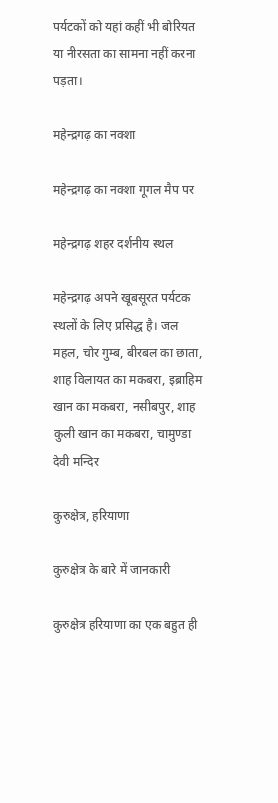पर्यटकों को यहां कहीं भी बोरियत या नीरसता का सामना नहीं करना पड़ता।

महेन्द्रगढ़ का नक्शा

महेन्द्रगढ़ का नक्शा गूगल मैप पर

महेन्द्रगढ़ शहर दर्शनीय स्थल

महेन्द्रगढ़ अपने खूबसूरत पर्यटक स्थलों के लिए प्रसिद्ध है। जल महल, चोर गुम्ब, बीरबल का छाता, शाह विलायत का मकबरा, इब्राहिम खान का मकबरा, नसीबपुर, शाह कुली खान का मकबरा, चामुण्डा देवी मन्दिर

कुरुक्षेत्र, हरियाणा

कुरुक्षेत्र के बारे में जानकारी

कुरुक्षेत्र हरियाणा का एक बहुत ही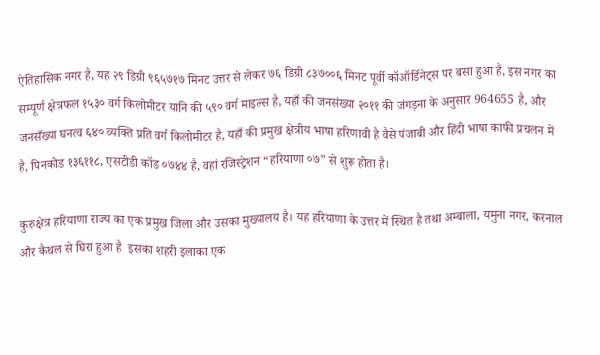ऐतिहासिक नगर है, यह २९ डिग्री ९६५७१७ मिनट उत्तर से लेकर ७६ डिग्री ८३७००६ मिनट पूर्वी कॉऑर्डिनेट्स पर बसा हुआ है, इस नगर का सम्पूर्ण क्षेत्रफल १५३० वर्ग किलोमीटर यानि की ५९० वर्ग माइल्स है, यहाँ की जनसंख्या २०११ की जंगड़ना के अनुसार 964655 है, और जनसँख्या घनत्व ६४० व्यक्ति प्रति वर्ग किलोमीटर है, यहाँ की प्रमुख क्षेत्रीय भाषा हरिणावी है वैसे पंजाबी और हिंदी भाषा काफी प्रचलन में है, पिनकोड १३६११८, एसटीडी कॉड ०७४४ है, वहां रजिस्ट्रेशन “हरियाणा ०७” से शुरू होता है।

कुरुक्षेत्र हरियाणा राज्य का एक प्रमुख जिला और उसका मुख्यालय है। यह हरियाणा के उत्तर में स्थित है तथा अम्बाला, यमुना नगर, करनाल और कैथल से घिरा हुआ है  इसका शहरी इलाका एक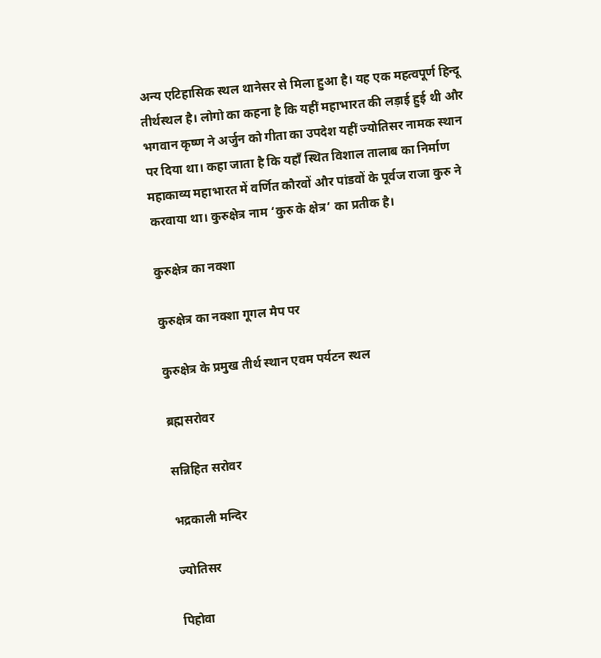अन्य एटिहासिक स्थल थानेसर से मिला हुआ है। यह एक महत्वपूर्ण हिन्दू तीर्थस्थल है। लोगो का कहना है कि यहीं महाभारत की लड़ाई हुई थी और भगवान कृष्ण ने अर्जुन को गीता का उपदेश यहीं ज्योतिसर नामक स्थान पर दिया था। कहा जाता है कि यहाँ स्थित विशाल तालाब का निर्माण महाकाव्य महाभारत में वर्णित कौरवों और पांडवों के पूर्वज राजा कुरु ने करवाया था। कुरुक्षेत्र नाम ‘कुरु के क्षेत्र’ का प्रतीक है।

कुरुक्षेत्र का नक्शा

कुरुक्षेत्र का नक्शा गूगल मैप पर

कुरुक्षेत्र के प्रमुख तीर्थ स्थान एवम पर्यटन स्थल

ब्रह्मसरोवर

सन्निहित सरोवर

भद्रकाली मन्दिर

ज्योतिसर

पिहोवा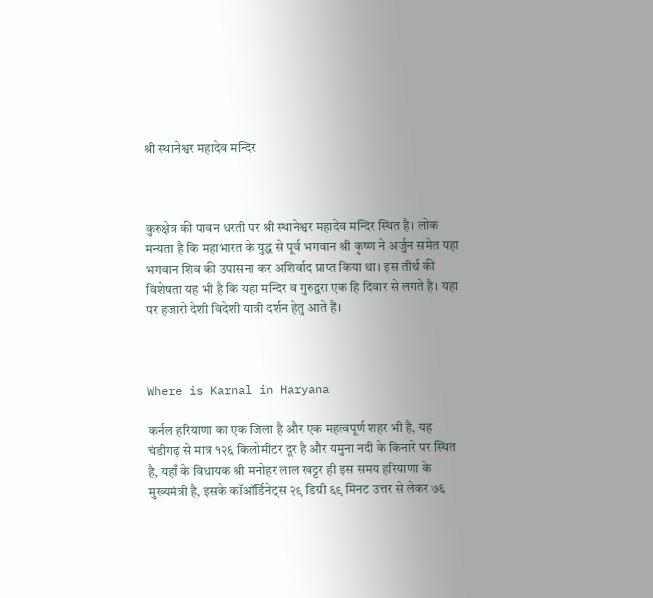श्री स्थानेश्वर महादेव मन्दिर



कुरुक्षेत्र की पावन धरती पर श्री स्थानेश्वर महादेव मन्दिर स्थित है। लोक मन्यता है कि महाभारत के युद्ध से पूर्व भगवान श्री कृष्ण ने अर्जुन समेत यहा भगवान शिव की उपासना कर अशिर्वाद प्राप्त किया था। इस तीर्थ की विशेषता यह भी है कि यहा मन्दिर व गुरुद्वरा एक हि दिवार से लगते है। यहा पर हजारो देशी विदेशी यात्री दर्शन हेतु आते हैं।



Where is Karnal in Haryana

कर्नल हरियाणा का एक जिला है और एक महत्वपूर्ण शहर भी है, यह चंडीगढ़ से मात्र १२६ किलोमीटर दूर है और यमुना नदी के किनारे पर स्थित है, यहाँ के विधायक श्री मनोहर लाल खट्टर ही इस समय हरियाणा के मुख्यमंत्री है, इसके कॉऑर्डिनेट्स २९ डिग्री ६९ मिनट उत्तर से लेकर ७६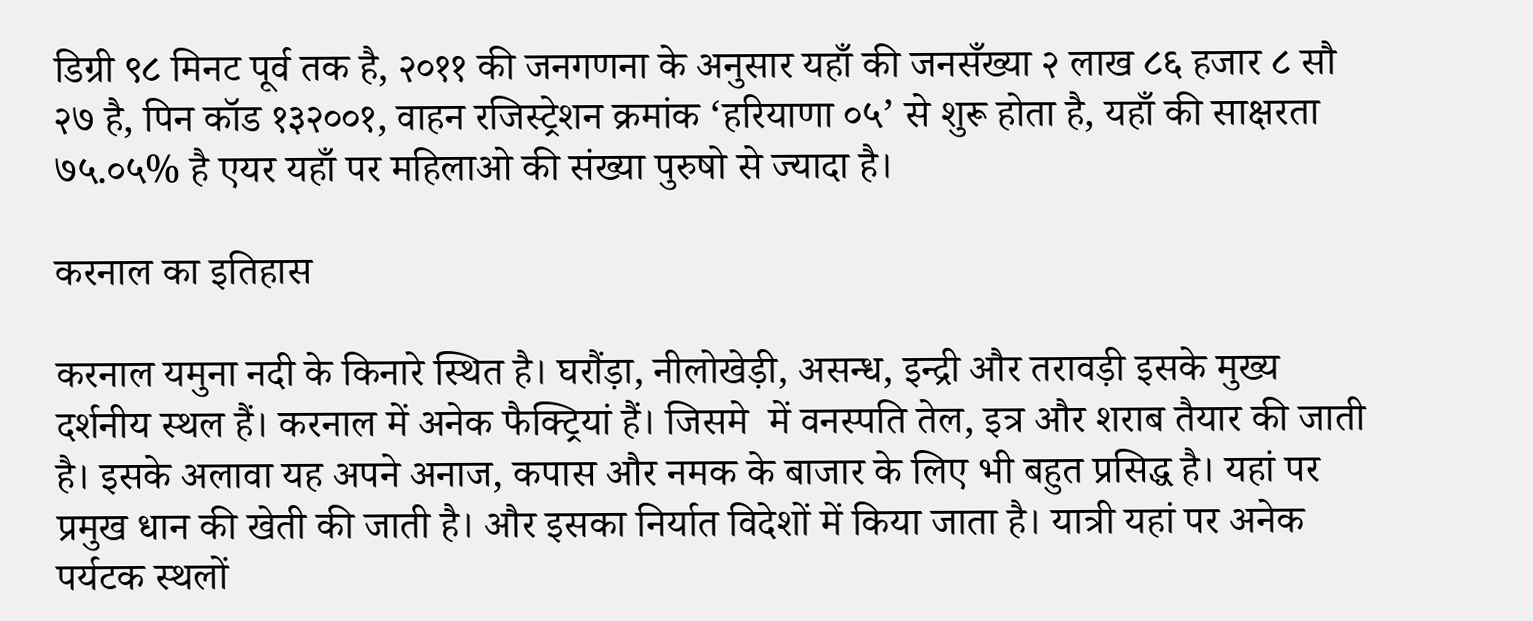डिग्री ९८ मिनट पूर्व तक है, २०११ की जनगणना के अनुसार यहाँ की जनसँख्या २ लाख ८६ हजार ८ सौ २७ है, पिन कॉड १३२००१, वाहन रजिस्ट्रेशन क्रमांक ‘हरियाणा ०५’ से शुरू होता है, यहाँ की साक्षरता ७५.०५% है एयर यहाँ पर महिलाओ की संख्या पुरुषो से ज्यादा है।

करनाल का इतिहास

करनाल यमुना नदी के किनारे स्थित है। घरौंड़ा, नीलोखेड़ी, असन्ध, इन्द्री और तरावड़ी इसके मुख्य दर्शनीय स्‍थल हैं। करनाल में अनेक फैक्ट्रियां हैं। जिसमे  में वनस्पति तेल, इत्र और शराब तैयार की जाती है। इसके अलावा यह अपने अनाज, कपास और नमक के बाजार के लिए भी बहुत प्रसिद्ध है। यहां पर प्रमुख धान की खेती की जाती है। और इसका निर्यात विदेशों में किया जाता है। यात्री यहां पर अनेक पर्यटक स्थलों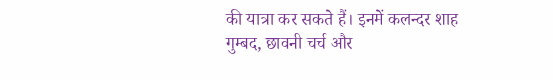की यात्रा कर सकते हैं। इनमें कलन्दर शाह गुम्बद, छावनी चर्च और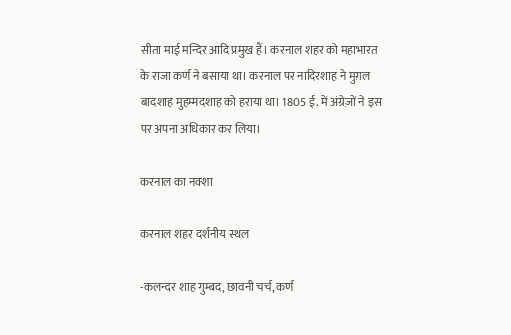सीता माई मन्दिर आदि प्रमुख हैं। करनाल शहर को महाभारत के राजा कर्ण ने बसाया था। करनाल पर नादिरशाह ने मुग़ल बादशाह मुहम्मदशाह को हराया था। 1805 ई. में अंग्रेज़ों ने इस पर अपना अधिकार कर लिया।

करनाल का नक्शा

करनाल शहर दर्शनीय स्थल

-कलन्दर शाह गुम्बद, छावनी चर्च, कर्ण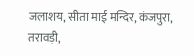जलाशय, सीता माई मन्दिर, कंजपुरा, तरावड़ी,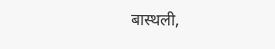बास्थली,